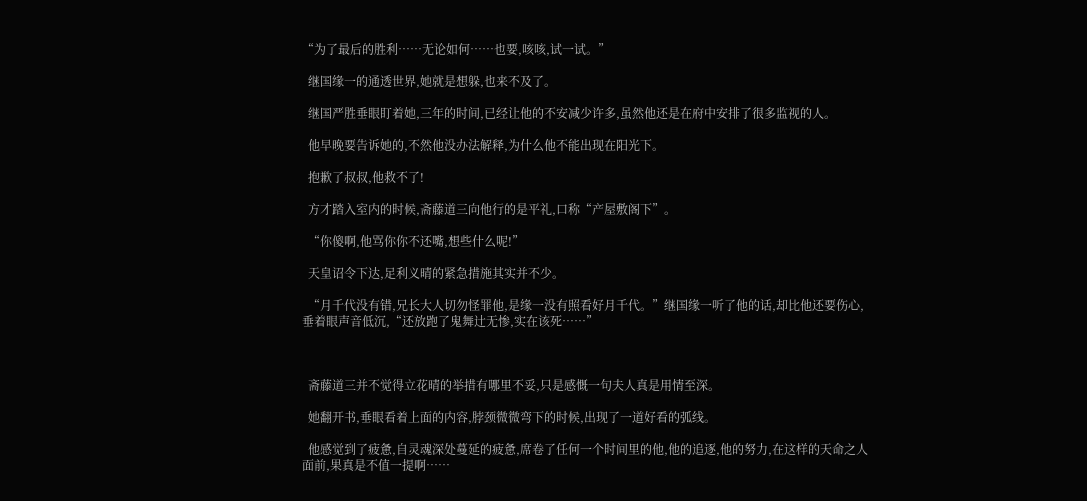“为了最后的胜利……无论如何……也要,咳咳,试一试。”

  继国缘一的通透世界,她就是想躲,也来不及了。

  继国严胜垂眼盯着她,三年的时间,已经让他的不安减少许多,虽然他还是在府中安排了很多监视的人。

  他早晚要告诉她的,不然他没办法解释,为什么他不能出现在阳光下。

  抱歉了叔叔,他救不了!

  方才踏入室内的时候,斋藤道三向他行的是平礼,口称“产屋敷阁下”。

  “你傻啊,他骂你你不还嘴,想些什么呢!”

  天皇诏令下达,足利义晴的紧急措施其实并不少。

  “月千代没有错,兄长大人切勿怪罪他,是缘一没有照看好月千代。”继国缘一听了他的话,却比他还要伤心,垂着眼声音低沉,“还放跑了鬼舞辻无惨,实在该死……”



  斋藤道三并不觉得立花晴的举措有哪里不妥,只是感慨一句夫人真是用情至深。

  她翻开书,垂眼看着上面的内容,脖颈微微弯下的时候,出现了一道好看的弧线。

  他感觉到了疲惫,自灵魂深处蔓延的疲惫,席卷了任何一个时间里的他,他的追逐,他的努力,在这样的天命之人面前,果真是不值一提啊……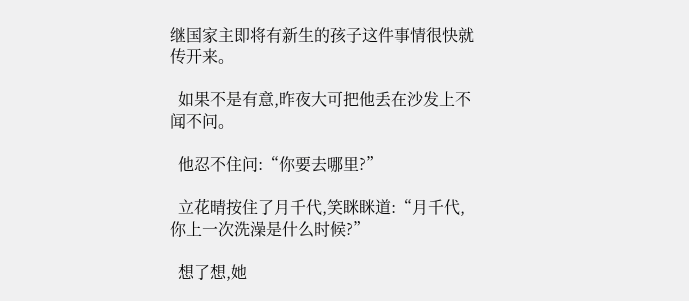继国家主即将有新生的孩子这件事情很快就传开来。

  如果不是有意,昨夜大可把他丢在沙发上不闻不问。

  他忍不住问:“你要去哪里?”

  立花晴按住了月千代,笑眯眯道:“月千代,你上一次洗澡是什么时候?”

  想了想,她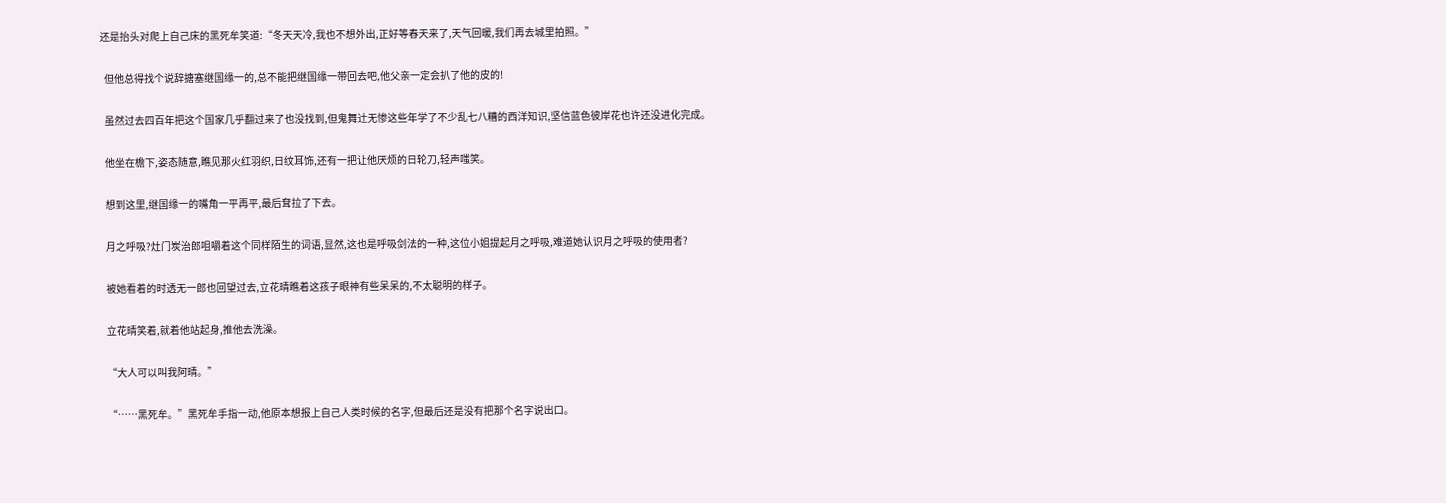还是抬头对爬上自己床的黑死牟笑道:“冬天天冷,我也不想外出,正好等春天来了,天气回暖,我们再去城里拍照。”

  但他总得找个说辞搪塞继国缘一的,总不能把继国缘一带回去吧,他父亲一定会扒了他的皮的!

  虽然过去四百年把这个国家几乎翻过来了也没找到,但鬼舞辻无惨这些年学了不少乱七八糟的西洋知识,坚信蓝色彼岸花也许还没进化完成。

  他坐在檐下,姿态随意,瞧见那火红羽织,日纹耳饰,还有一把让他厌烦的日轮刀,轻声嗤笑。

  想到这里,继国缘一的嘴角一平再平,最后耷拉了下去。

  月之呼吸?灶门炭治郎咀嚼着这个同样陌生的词语,显然,这也是呼吸剑法的一种,这位小姐提起月之呼吸,难道她认识月之呼吸的使用者?

  被她看着的时透无一郎也回望过去,立花晴瞧着这孩子眼神有些呆呆的,不太聪明的样子。

  立花晴笑着,就着他站起身,推他去洗澡。

  “大人可以叫我阿晴。”

  “……黑死牟。”黑死牟手指一动,他原本想报上自己人类时候的名字,但最后还是没有把那个名字说出口。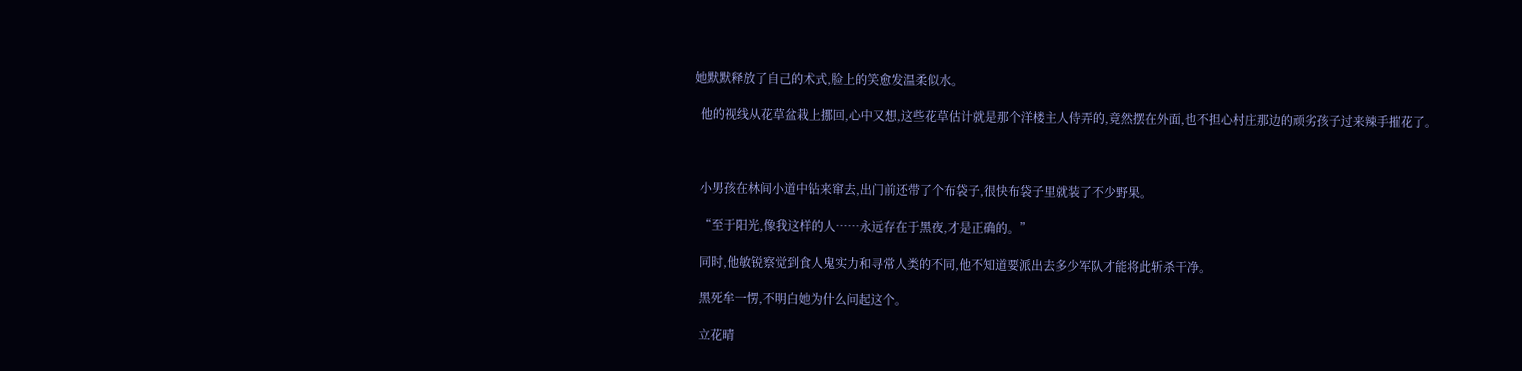她默默释放了自己的术式,脸上的笑愈发温柔似水。

  他的视线从花草盆栽上挪回,心中又想,这些花草估计就是那个洋楼主人侍弄的,竟然摆在外面,也不担心村庄那边的顽劣孩子过来辣手摧花了。



  小男孩在林间小道中钻来窜去,出门前还带了个布袋子,很快布袋子里就装了不少野果。

  “至于阳光,像我这样的人……永远存在于黑夜,才是正确的。”

  同时,他敏锐察觉到食人鬼实力和寻常人类的不同,他不知道要派出去多少军队才能将此斩杀干净。

  黑死牟一愣,不明白她为什么问起这个。

  立花晴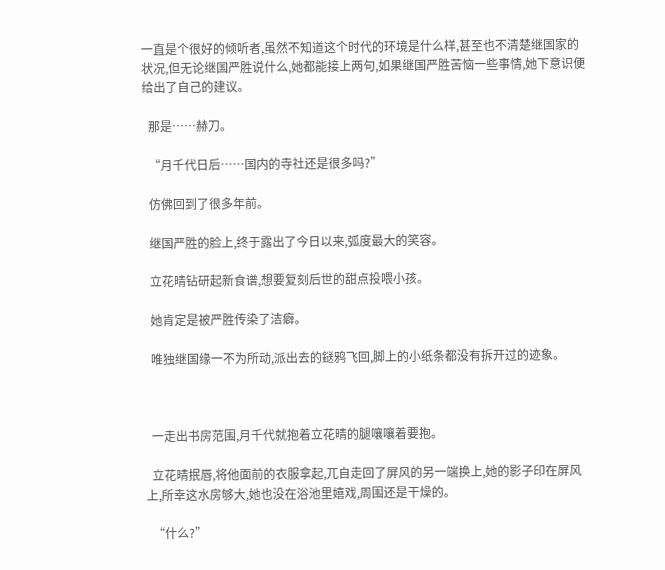一直是个很好的倾听者,虽然不知道这个时代的环境是什么样,甚至也不清楚继国家的状况,但无论继国严胜说什么,她都能接上两句,如果继国严胜苦恼一些事情,她下意识便给出了自己的建议。

  那是……赫刀。

  “月千代日后……国内的寺社还是很多吗?”

  仿佛回到了很多年前。

  继国严胜的脸上,终于露出了今日以来,弧度最大的笑容。

  立花晴钻研起新食谱,想要复刻后世的甜点投喂小孩。

  她肯定是被严胜传染了洁癖。

  唯独继国缘一不为所动,派出去的鎹鸦飞回,脚上的小纸条都没有拆开过的迹象。



  一走出书房范围,月千代就抱着立花晴的腿嚷嚷着要抱。

  立花晴抿唇,将他面前的衣服拿起,兀自走回了屏风的另一端换上,她的影子印在屏风上,所幸这水房够大,她也没在浴池里嬉戏,周围还是干燥的。

  “什么?”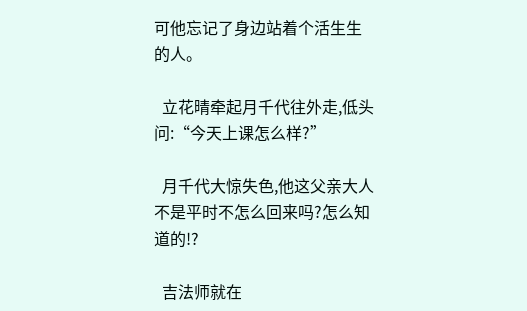可他忘记了身边站着个活生生的人。

  立花晴牵起月千代往外走,低头问:“今天上课怎么样?”

  月千代大惊失色,他这父亲大人不是平时不怎么回来吗?怎么知道的!?

  吉法师就在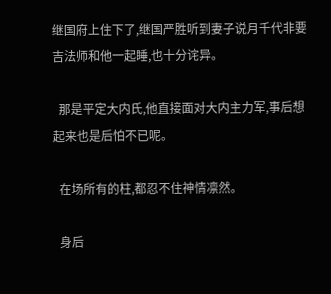继国府上住下了,继国严胜听到妻子说月千代非要吉法师和他一起睡,也十分诧异。

  那是平定大内氏,他直接面对大内主力军,事后想起来也是后怕不已呢。

  在场所有的柱,都忍不住神情凛然。

  身后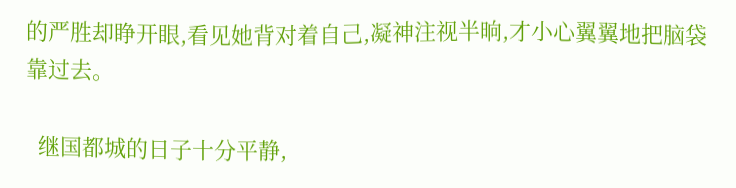的严胜却睁开眼,看见她背对着自己,凝神注视半晌,才小心翼翼地把脑袋靠过去。

  继国都城的日子十分平静,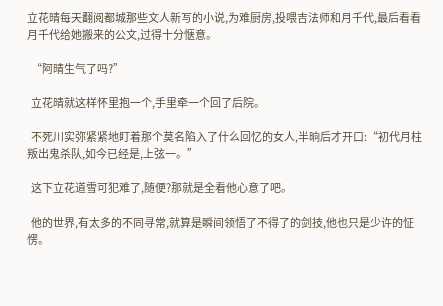立花晴每天翻阅都城那些文人新写的小说,为难厨房,投喂吉法师和月千代,最后看看月千代给她搬来的公文,过得十分惬意。

  “阿晴生气了吗?”

  立花晴就这样怀里抱一个,手里牵一个回了后院。

  不死川实弥紧紧地盯着那个莫名陷入了什么回忆的女人,半晌后才开口:“初代月柱叛出鬼杀队,如今已经是,上弦一。”

  这下立花道雪可犯难了,随便?那就是全看他心意了吧。

  他的世界,有太多的不同寻常,就算是瞬间领悟了不得了的剑技,他也只是少许的怔愣。